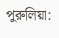পুরুলিয়া: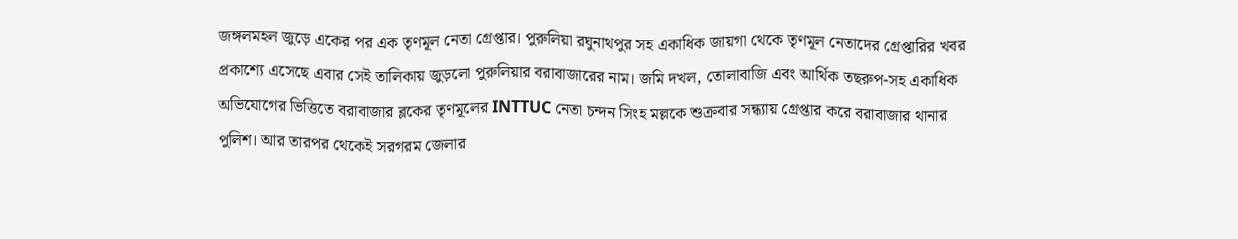জঙ্গলমহল জুড়ে একের পর এক তৃণমূল নেতা গ্ৰেপ্তার। পুরুলিয়া রঘুনাথপুর সহ একাধিক জায়গা থেকে তৃণমূল নেতাদের গ্ৰেপ্তারির খবর প্রকাশ্যে এসেছে এবার সেই তালিকায় জুড়লো পুরুলিয়ার বরাবাজারের নাম। জমি দখল, তোলাবাজি এবং আর্থিক তছরুপ-সহ একাধিক অভিযোগের ভিত্তিতে বরাবাজার ব্লকের তৃণমূলের INTTUC নেতা চন্দন সিংহ মল্লকে শুক্রবার সন্ধ্যায় গ্রেপ্তার করে বরাবাজার থানার পুলিশ। আর তারপর থেকেই সরগরম জেলার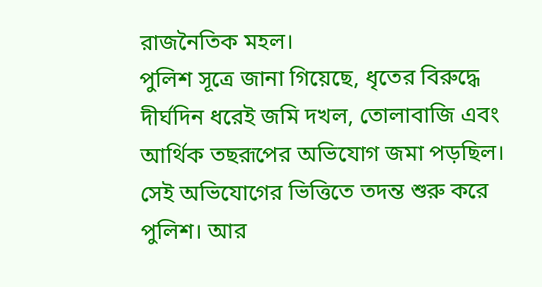রাজনৈতিক মহল।
পুলিশ সূত্রে জানা গিয়েছে, ধৃতের বিরুদ্ধে দীর্ঘদিন ধরেই জমি দখল, তোলাবাজি এবং আর্থিক তছরূপের অভিযোগ জমা পড়ছিল। সেই অভিযোগের ভিত্তিতে তদন্ত শুরু করে পুলিশ। আর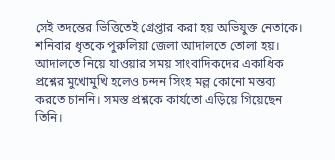সেই তদন্তের ভিত্তিতেই গ্ৰেপ্তার করা হয় অভিযুক্ত নেতাকে।
শনিবার ধৃতকে পুরুলিয়া জেলা আদালতে তোলা হয়। আদালতে নিয়ে যাওয়ার সময় সাংবাদিকদের একাধিক প্রশ্নের মুখোমুখি হলেও চন্দন সিংহ মল্ল কোনো মন্তব্য করতে চাননি। সমস্ত প্রশ্নকে কার্যতো এড়িয়ে গিয়েছেন তিনি।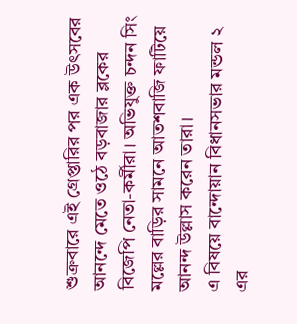শুক্রবারে এই গ্ৰেপ্তারির পর এক উৎসবের আনন্দে মেতে ওঠে বড়বাজার ব্লকের বিজেপি নেতা-কর্মীরা। অভিযুক্ত চন্দন সিং মল্লের বাড়ির সামনে আতশবাজি ফাটিয়ে আনন্দ উল্লাস করেন তারা।
এ বিষয়ে বান্দোয়ান বিধানসভার মন্ডল ২ এর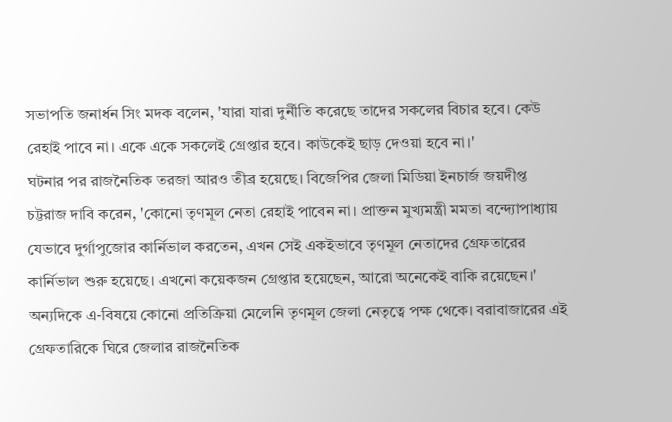সভাপতি জনার্ধন সিং মদক বলেন, 'যারা যারা দুর্নীতি করেছে তাদের সকলের বিচার হবে। কেউ রেহাই পাবে না। একে একে সকলেই গ্ৰেপ্তার হবে। কাউকেই ছাড় দেওয়া হবে না।'
ঘটনার পর রাজনৈতিক তরজা আরও তীব্র হয়েছে। বিজেপির জেলা মিডিয়া ইনচার্জ জয়দীপ্ত চট্টরাজ দাবি করেন, 'কোনো তৃণমূল নেতা রেহাই পাবেন না। প্রাক্তন মুখ্যমন্ত্রী মমতা বন্দ্যোপাধ্যায় যেভাবে দুর্গাপুজোর কার্নিভাল করতেন, এখন সেই একইভাবে তৃণমূল নেতাদের গ্রেফতারের কার্নিভাল শুরু হয়েছে। এখনো কয়েকজন গ্ৰেপ্তার হয়েছেন, আরো অনেকেই বাকি রয়েছেন।'
অন্যদিকে এ-বিষয়ে কোনো প্রতিক্রিয়া মেলেনি তৃণমূল জেলা নেতৃত্বে পক্ষ থেকে। বরাবাজারের এই গ্রেফতারিকে ঘিরে জেলার রাজনৈতিক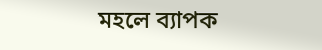মহলে ব্যাপক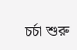চর্চা শুরু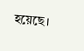হয়েছে।